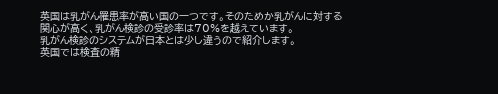英国は乳がん罹患率が高い国の一つです。そのためか乳がんに対する関心が高く、乳がん検診の受診率は70%を越えています。
乳がん検診のシステムが日本とは少し違うので紹介します。
英国では検査の精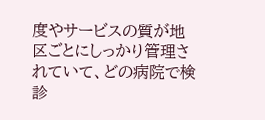度やサービスの質が地区ごとにしっかり管理されていて、どの病院で検診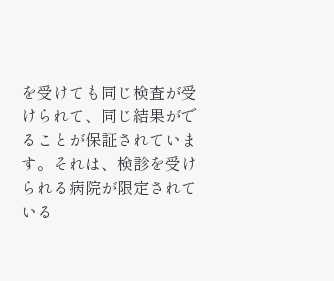を受けても同じ検査が受けられて、同じ結果がでることが保証されています。それは、検診を受けられる病院が限定されている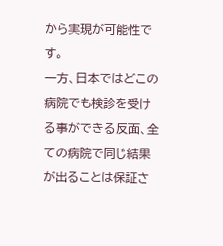から実現が可能性です。
一方、日本ではどこの病院でも検診を受ける事ができる反面、全ての病院で同じ結果が出ることは保証さ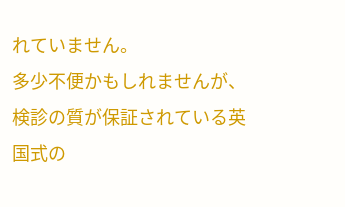れていません。
多少不便かもしれませんが、検診の質が保証されている英国式の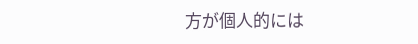方が個人的には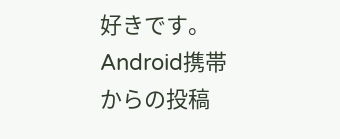好きです。
Android携帯からの投稿